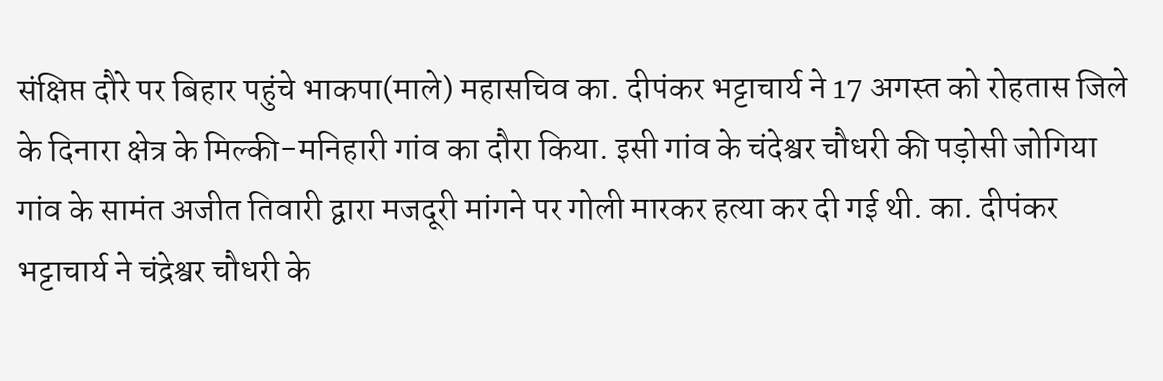संक्षिप्त दौरे पर बिहार पहुंचे भाकपा(माले) महासचिव का. दीपंकर भट्टाचार्य ने 17 अगस्त को रोहतास जिले के दिनारा क्षेत्र के मिल्की-मनिहारी गांव का दौरा किया. इसी गांव के चंदेश्वर चौधरी की पड़ोसी जोगिया गांव के सामंत अजीत तिवारी द्वारा मजदूरी मांगने पर गोली मारकर हत्या कर दी गई थी. का. दीपंकर भट्टाचार्य ने चंद्रेश्वर चौधरी के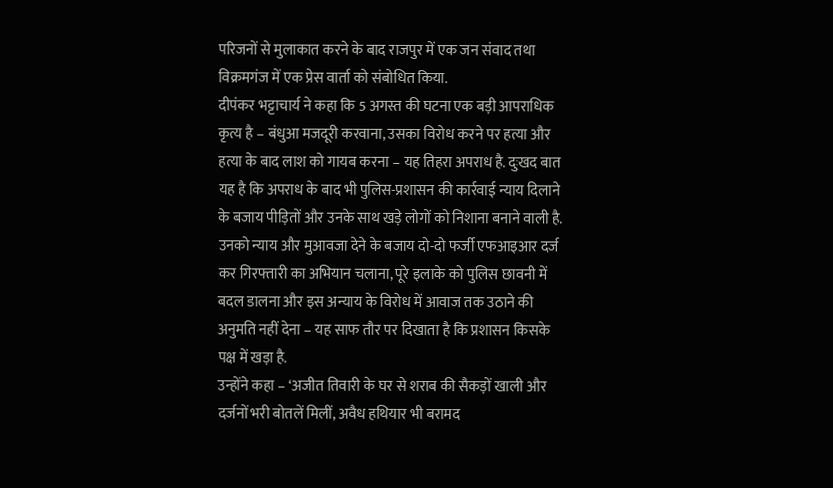परिजनों से मुलाकात करने के बाद राजपुर में एक जन संवाद तथा विक्रमगंज में एक प्रेस वार्ता को संबोधित किया.
दीपंकर भट्टाचार्य ने कहा कि 5 अगस्त की घटना एक बड़ी आपराधिक कृत्य है – बंधुआ मजदूरी करवाना, उसका विरोध करने पर हत्या और हत्या के बाद लाश को गायब करना – यह तिहरा अपराध है. दुःखद बात यह है कि अपराध के बाद भी पुलिस-प्रशासन की कार्रवाई न्याय दिलाने के बजाय पीड़ितों और उनके साथ खड़े लोगों को निशाना बनाने वाली है. उनको न्याय और मुआवजा देने के बजाय दो-दो फर्जी एफआइआर दर्ज कर गिरफ्तारी का अभियान चलाना, पूरे इलाके को पुलिस छावनी में बदल डालना और इस अन्याय के विरोध में आवाज तक उठाने की अनुमति नहीं देना – यह साफ तौर पर दिखाता है कि प्रशासन किसके पक्ष में खड़ा है.
उन्होंने कहा – ‘अजीत तिवारी के घर से शराब की सैकड़ों खाली और दर्जनों भरी बोतलें मिलीं, अवैध हथियार भी बरामद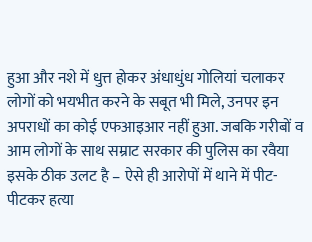हुआ और नशे में धुत्त होकर अंधाधुंध गोलियां चलाकर लोगों को भयभीत करने के सबूत भी मिले, उनपर इन अपराधों का कोई एफआइआर नहीं हुआ. जबकि गरीबों व आम लोगों के साथ सम्राट सरकार की पुलिस का रवैया इसके ठीक उलट है – ऐसे ही आरोपों में थाने में पीट-पीटकर हत्या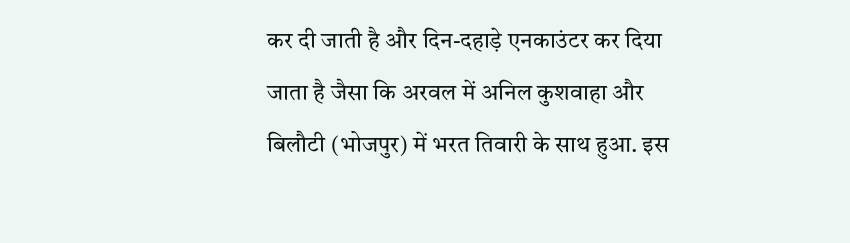कर दी जाती है और दिन-दहाड़े एनकाउंटर कर दिया जाता है जैसा कि अरवल में अनिल कुशवाहा और बिलौटी (भोजपुर) में भरत तिवारी के साथ हुआ. इस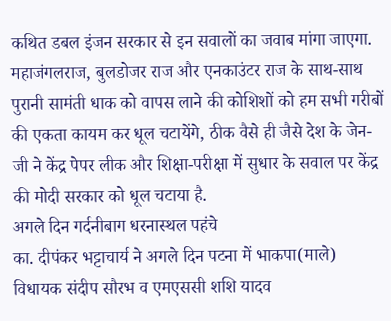कथित डबल इंजन सरकार से इन सवालों का जवाब मांगा जाएगा. महाजंगलराज, बुलडोजर राज और एनकाउंटर राज के साथ-साथ पुरानी सामंती धाक को वापस लाने की कोशिशों को हम सभी गरीबों की एकता कायम कर धूल चटायेंगे, ठीक वैसे ही जैसे देश के जेन-जी ने केंद्र पेपर लीक और शिक्षा-परीक्षा में सुधार के सवाल पर केंद्र की मोदी सरकार को धूल चटाया है.
अगले दिन गर्दनीबाग धरनास्थल पहंचे
का. दीपंकर भट्टाचार्य ने अगले दिन पटना में भाकपा(माले) विधायक संदीप सौरभ व एमएससी शशि यादव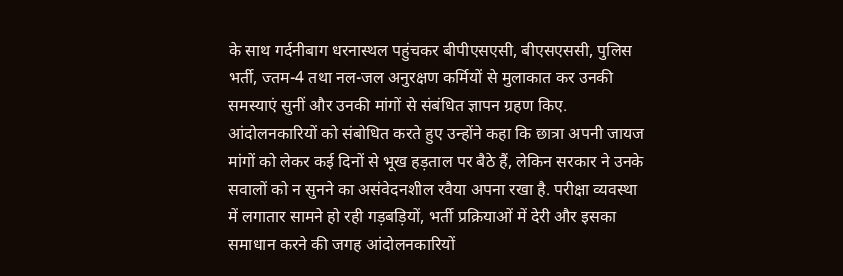के साथ गर्दनीबाग धरनास्थल पहुंचकर बीपीएसएसी, बीएसएससी, पुलिस भर्ती, ज्तम-4 तथा नल-जल अनुरक्षण कर्मियों से मुलाकात कर उनकी समस्याएं सुनीं और उनकी मांगों से संबंधित ज्ञापन ग्रहण किए.
आंदोलनकारियों को संबोधित करते हुए उन्होंने कहा कि छात्रा अपनी जायज मांगों को लेकर कई दिनों से भूख हड़ताल पर बैठे हैं, लेकिन सरकार ने उनके सवालों को न सुनने का असंवेदनशील रवैया अपना रखा है. परीक्षा व्यवस्था में लगातार सामने हो रही गड़बड़ियों, भर्ती प्रक्रियाओं में देरी और इसका समाधान करने की जगह आंदोलनकारियों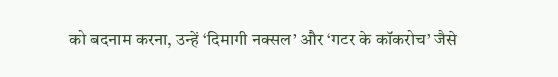को बदनाम करना, उन्हें ‘दिमागी नक्सल’ और ‘गटर के कॉकरोच’ जैसे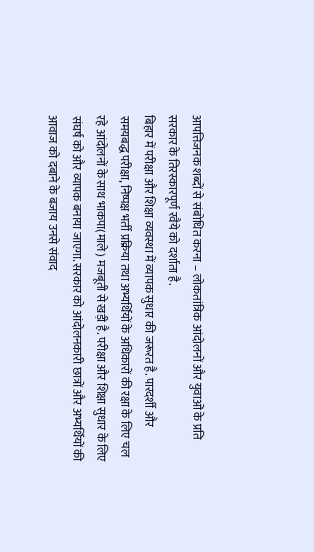आपत्तिजनक शब्दों से संबोधित करना – लोकतांत्रिक आंदोलनों और युवाओं के प्रति सरकार के तिरस्कारपूर्ण रवैये को दर्शाता है.
बिहार में परीक्षा और शिक्षा व्यवस्था में व्यापक सुधार की जरूरत है. पारदर्शी और समयबद्ध परीक्षा, निष्पक्ष भर्ती प्रक्रिया तथा अभ्यर्थियों के अधिकारों की रक्षा के लिए चल रहे आंदोलनों के साथ भाकपा(माले) मजबूती से खड़ी है. परीक्षा और शिक्षा सुधार के लिए संघर्ष को और व्यापक बनाया जाएगा. सरकार को आंदोलनकारी छात्रों और अभ्यर्थियों की आवाज को दबाने के बजाय उनसे संवाद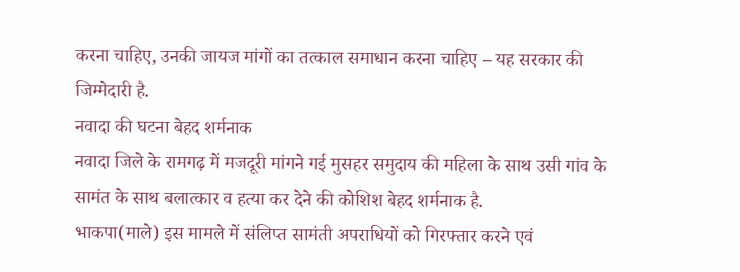करना चाहिए, उनकी जायज मांगों का तत्काल समाधान करना चाहिए – यह सरकार की जिम्मेदारी है.
नवादा की घटना बेहद शर्मनाक
नवादा जिले के रामगढ़ में मजदूरी मांगने गई मुसहर समुदाय की महिला के साथ उसी गांव के सामंत के साथ बलात्कार व हत्या कर देने की कोशिश बेहद शर्मनाक है.
भाकपा(माले) इस मामले में संलिप्त सामंती अपराधियों को गिरफ्तार करने एवं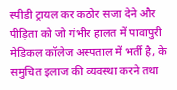स्पीडी ट्रायल कर कठोर सजा देने और पीड़िता को जो गंभीर हालत में पावापुरी मेडिकल कॉलेज अस्पताल में भर्ती है, के समुचित इलाज की व्यवस्था करने तथा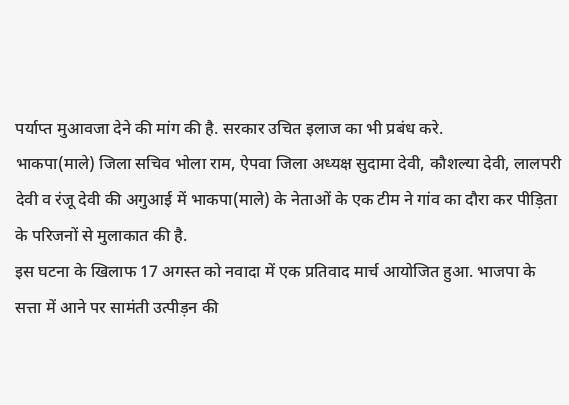पर्याप्त मुआवजा देने की मांग की है. सरकार उचित इलाज का भी प्रबंध करे.
भाकपा(माले) जिला सचिव भोला राम, ऐपवा जिला अध्यक्ष सुदामा देवी, कौशल्या देवी, लालपरी देवी व रंजू देवी की अगुआई में भाकपा(माले) के नेताओं के एक टीम ने गांव का दौरा कर पीड़िता के परिजनों से मुलाकात की है.
इस घटना के खिलाफ 17 अगस्त को नवादा में एक प्रतिवाद मार्च आयोजित हुआ. भाजपा के सत्ता में आने पर सामंती उत्पीड़न की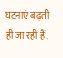घटनाएं बढ़ती ही जा रही हैं.